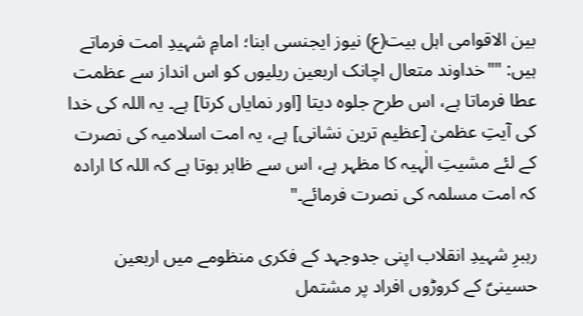بین الاقوامی اہل بیت(ع) نیوز ایجنسی ابنا؛ امامِ شہیدِ امت فرماتے ہیں: ""خداوند متعال اچانک اربعین ریلیوں کو اس انداز سے عظمت عطا فرماتا ہے، اس طرح جلوہ دیتا [اور نمایاں کرتا] ہے۔ یہ اللہ کی خدا کی آیتِ عظمیٰ [عظیم ترین نشانی] ہے، یہ امت اسلامیہ کی نصرت کے لئے مشیتِ الٰہیہ کا مظہر ہے، اس سے ظاہر ہوتا ہے کہ اللہ کا ارادہ کہ امت مسلمہ کی نصرت فرمائے۔"

رہبرِ شہیدِ انقلاب اپنی جدوجہد کے فکری منظومے میں اربعین حسینیؑ کے کروڑوں افراد پر مشتمل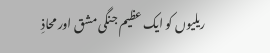ریلیوں کو ایک عظیم جنگی مشق اور محاذِ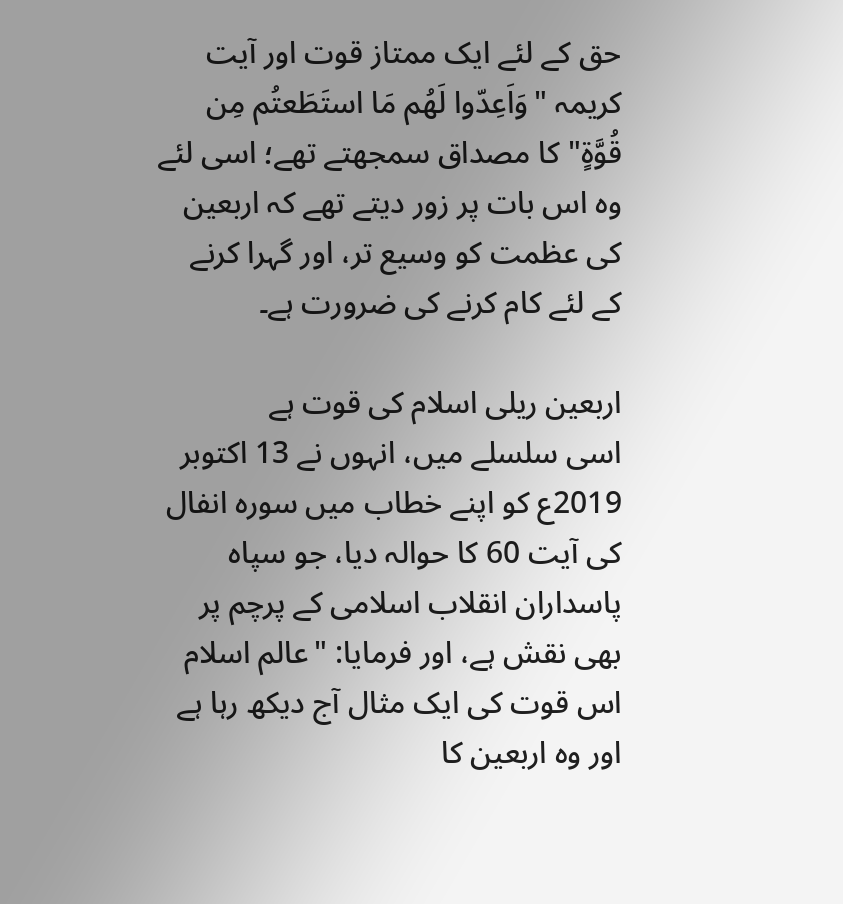حق کے لئے ایک ممتاز قوت اور آیت کریمہ "وَاَعِدّوا لَهُم مَا استَطَعتُم مِن قُوَّةٍ" کا مصداق سمجھتے تھے؛ اسی لئے وہ اس بات پر زور دیتے تھے کہ اربعین کی عظمت کو وسیع تر، اور گہرا کرنے کے لئے کام کرنے کی ضرورت ہے۔

اربعین ریلی اسلام کی قوت ہے
اسی سلسلے میں، انہوں نے 13 اکتوبر 2019ع کو اپنے خطاب میں سورہ انفال کی آیت 60 کا حوالہ دیا، جو سپاہ پاسداران انقلاب اسلامی کے پرچم پر بھی نقش ہے، اور فرمایا: "عالم اسلام اس قوت کی ایک مثال آج دیکھ رہا ہے اور وہ اربعین کا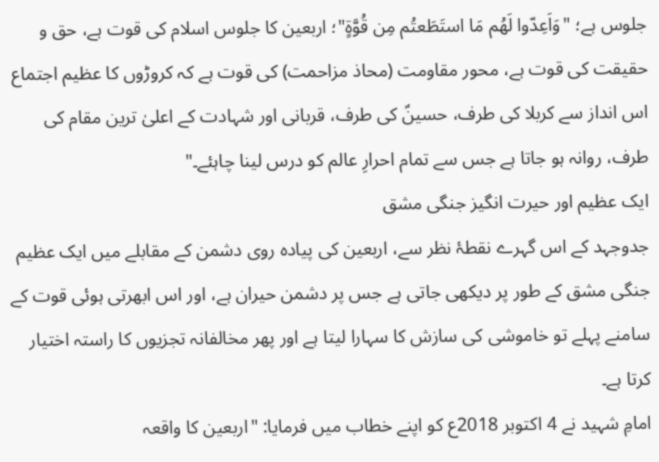جلوس ہے؛ "وَاَعِدّوا لَهُم مَا استَطَعتُم مِن قُوَّةٍ"؛ اربعین کا جلوس اسلام کی قوت ہے، حق و حقیقت کی قوت ہے، محور مقاومت (محاذ مزاحمت) کی قوت ہے کہ کروڑوں کا عظیم اجتماع اس انداز سے کربلا کی طرف، حسینؑ کی طرف، قربانی اور شہادت کے اعلیٰ ترین مقام کی طرف، روانہ ہو جاتا ہے جس سے تمام احرارِ عالم کو درس لینا چاہئے۔"
ایک عظیم اور حیرت انگیز جنگی مشق
جدوجہد کے اس گہرے نقطۂ نظر سے، اربعین کی پیادہ روی دشمن کے مقابلے میں ایک عظیم جنگی مشق کے طور پر دیکھی جاتی ہے جس پر دشمن حیران ہے، اور اس ابھرتی ہوئی قوت کے سامنے پہلے تو خاموشی کی سازش کا سہارا لیتا ہے اور پھر مخالفانہ تجزیوں کا راستہ اختیار کرتا ہے۔
امامِ شہید نے 4 اکتوبر 2018ع کو اپنے خطاب میں فرمایا: "اربعین کا واقعہ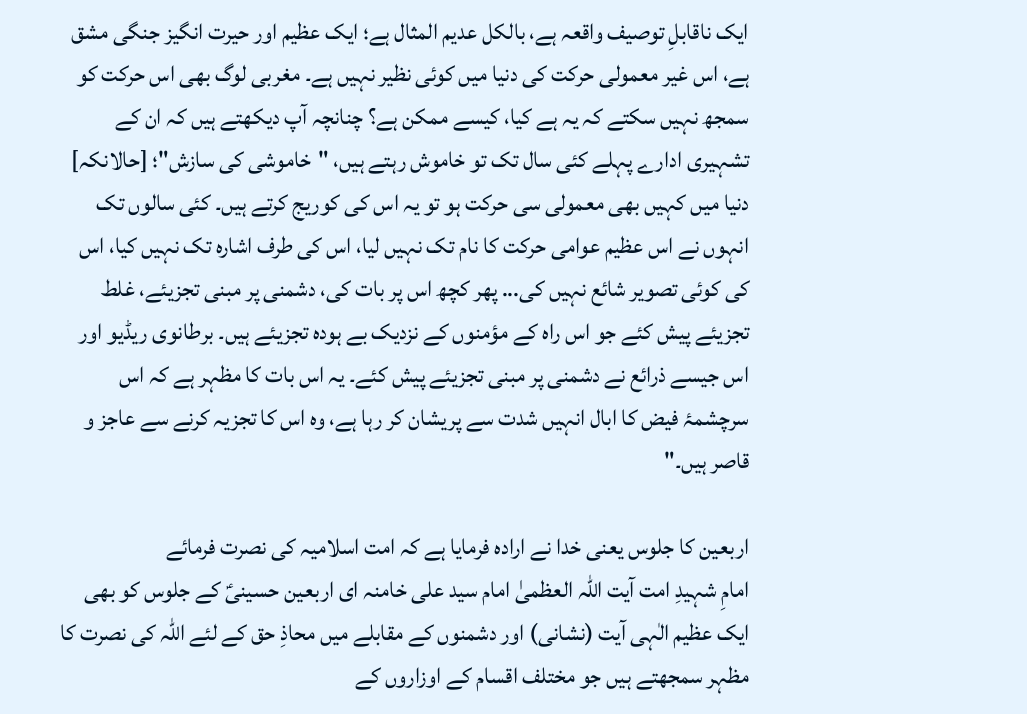ایک ناقابلِ توصیف واقعہ ہے، بالکل عدیم المثال ہے؛ ایک عظیم اور حیرت انگیز جنگی مشق ہے، اس غیر معمولی حرکت کی دنیا میں کوئی نظیر نہیں ہے۔ مغربی لوگ بھی اس حرکت کو سمجھ نہیں سکتے کہ یہ ہے کیا، کیسے ممکن ہے؟ چنانچہ آپ دیکھتے ہیں کہ ان کے تشہیری ادارے پہلے کئی سال تک تو خاموش رہتے ہیں، "خاموشی کی سازش"؛ [حالانکہ] دنیا میں کہیں بھی معمولی سی حرکت ہو تو یہ اس کی کوریج کرتے ہیں۔ کئی سالوں تک انہوں نے اس عظیم عوامی حرکت کا نام تک نہیں لیا، اس کی طرف اشارہ تک نہیں کیا، اس کی کوئی تصویر شائع نہیں کی... پھر کچھ اس پر بات کی، دشمنی پر مبنی تجزیئے، غلط تجزیئے پیش کئے جو اس راہ کے مؤمنوں کے نزدیک بے ہودہ تجزیئے ہیں۔ برطانوی ریڈیو اور اس جیسے ذرائع نے دشمنی پر مبنی تجزیئے پیش کئے۔ یہ اس بات کا مظہر ہے کہ اس سرچشمۂ فیض کا ابال انہیں شدت سے پریشان کر رہا ہے، وہ اس کا تجزیہ کرنے سے عاجز و قاصر ہیں۔"

اربعین کا جلوس یعنی خدا نے ارادہ فرمایا ہے کہ امت اسلامیہ کی نصرت فرمائے
امامِ شہیدِ امت آیت اللہ العظمیٰ امام سید علی خامنہ ای اربعین حسینیؑ کے جلوس کو بھی ایک عظیم الٰہی آیت (نشانی) اور دشمنوں کے مقابلے میں محاذِ حق کے لئے اللہ کی نصرت کا مظہر سمجھتے ہیں جو مختلف اقسام کے اوزاروں کے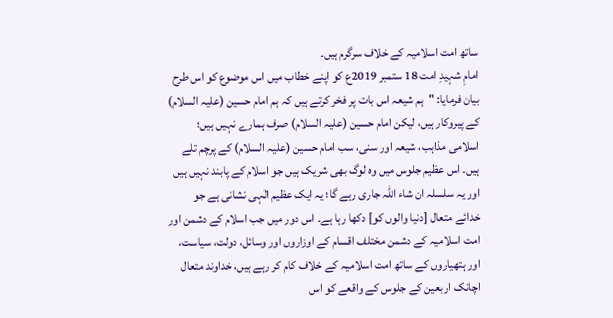ساتھ امت اسلامیہ کے خلاف سرگرم ہیں۔
امامِ شہیدِ امت 18 ستمبر 2019ع کو اپنے خطاب میں اس موضوع کو اس طرح بیان فرمایا: "ہم شیعہ اس بات پر فخر کرتے ہیں کہ ہم امام حسین (علیہ السلام) کے پیروکار ہیں، لیکن امام حسین (علیہ السلام) صرف ہمارے نہیں ہیں؛ اسلامی مذاہب، شیعہ اور سنی، سب امام حسین (علیہ السلام) کے پرچم تلے ہیں۔ اس عظیم جلوس میں وہ لوگ بھی شریک ہیں جو اسلام کے پابند نہیں ہیں اور یہ سلسلہ ان شاء اللہ جاری رہے گا؛ یہ ایک عظیم الٰہی نشانی ہے جو خدائے متعال [دنیا والوں کو] دکھا رہا ہے۔ اس دور میں جب اسلام کے دشمن اور امت اسلامیہ کے دشمن مختلف اقسام کے اوزاروں اور وسائل، دولت، سیاست، اور ہتھیاروں کے ساتھ امت اسلامیہ کے خلاف کام کر رہے ہیں، خداوند متعال اچانک اربعین کے جلوس کے واقعے کو اس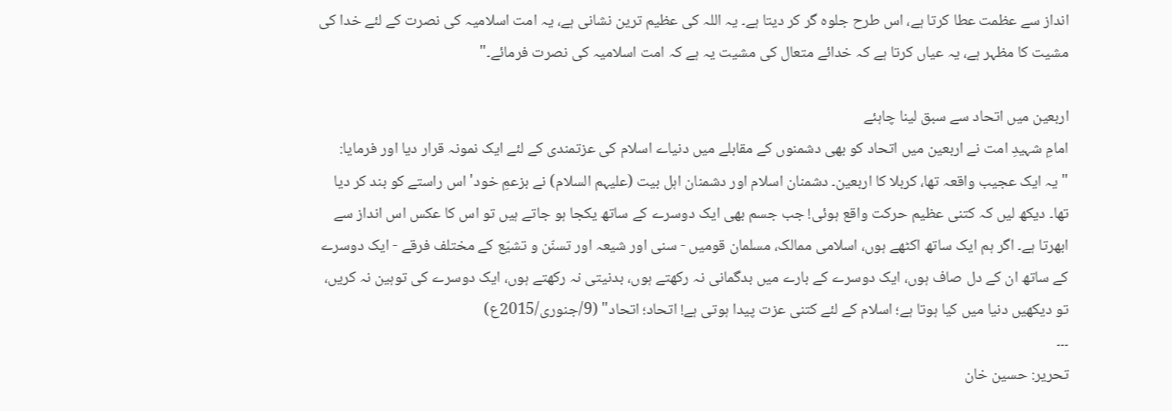انداز سے عظمت عطا کرتا ہے، اس طرح جلوہ گر کر دیتا ہے۔ یہ اللہ کی عظیم ترین نشانی ہے، یہ امت اسلامیہ کی نصرت کے لئے خدا کی مشیت کا مظہر ہے، یہ عیاں کرتا ہے کہ خدائے متعال کی مشیت یہ ہے کہ امت اسلامیہ کی نصرت فرمائے۔"

اربعین میں اتحاد سے سبق لینا چاہئے
امامِ شہیدِ امت نے اربعین میں اتحاد کو بھی دشمنوں کے مقابلے میں دنیاے اسلام کی عزتمندی کے لئے ایک نمونہ قرار دیا اور فرمایا: "یہ ایک عجیب واقعہ تھا، کربلا کا اربعین۔ دشمنان اسلام اور دشمنان اہل بیت (علیہم السلام) نے بزعمِ خود' اس راستے کو بند کر دیا تھا۔ دیکھ لیں کہ کتنی عظیم حرکت واقع ہوئی! جب جسم بھی ایک دوسرے کے ساتھ یکجا ہو جاتے ہیں تو اس کا عکس اس انداز سے ابھرتا ہے۔ اگر ہم ایک ساتھ اکٹھے ہوں، اسلامی ممالک، مسلمان قومیں - سنی اور شیعہ اور تسنّن و تشیّع کے مختلف فرقے - ایک دوسرے کے ساتھ ان کے دل صاف ہوں، ایک دوسرے کے بارے میں بدگمانی نہ رکھتے ہوں، بدنیتی نہ رکھتے ہوں، ایک دوسرے کی توہین نہ کریں، تو دیکھیں دنیا میں کیا ہوتا ہے؛ اسلام کے لئے کتنی عزت پیدا ہوتی ہے! اتحاد؛ اتحاد" (9/جنوری/2015ع)
۔۔۔
تحریر: حسین خان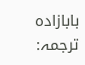بابازاده
ترجمہ: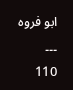ابو فروہ
۔۔۔
110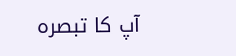آپ کا تبصرہ